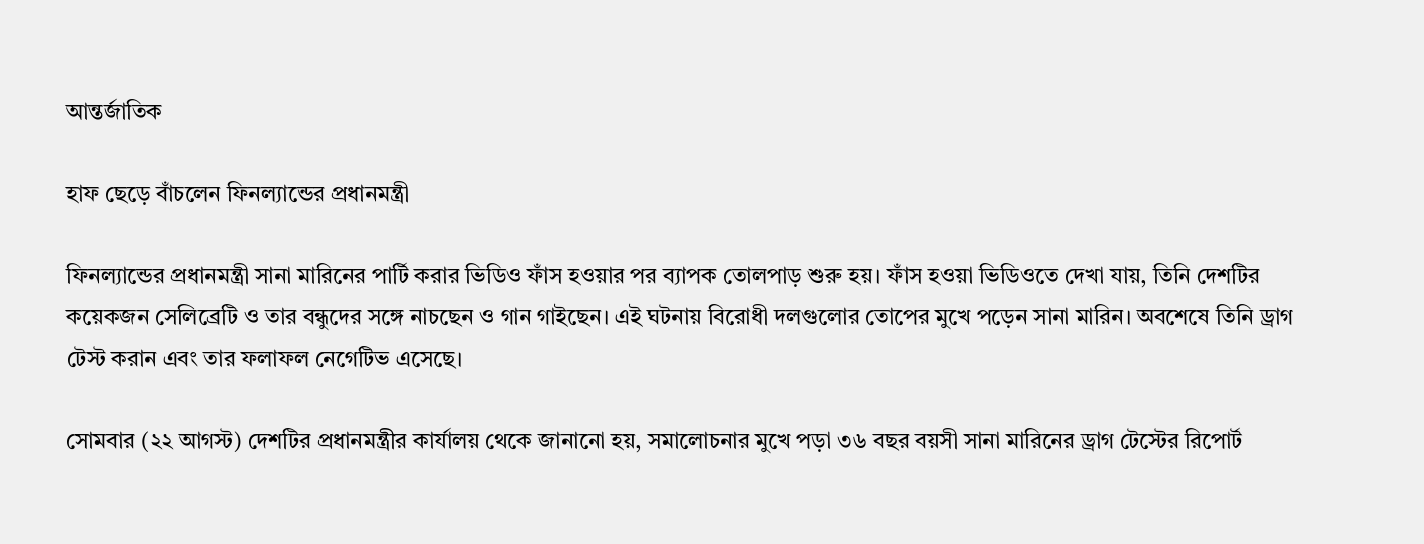আন্তর্জাতিক

হাফ ছেড়ে বাঁচলেন ফিনল্যান্ডের প্রধানমন্ত্রী

ফিনল্যান্ডের প্রধানমন্ত্রী সানা মারিনের পার্টি করার ভিডিও ফাঁস হওয়ার পর ব্যাপক তোলপাড় শুরু হয়। ফাঁস হওয়া ভিডিওতে দেখা যায়, তিনি দেশটির কয়েকজন সেলিব্রেটি ও তার বন্ধুদের সঙ্গে নাচছেন ও গান গাইছেন। এই ঘটনায় বিরোধী দলগুলোর তোপের মুখে পড়েন সানা মারিন। অবশেষে তিনি ড্রাগ টেস্ট করান এবং তার ফলাফল নেগেটিভ এসেছে।

সোমবার (২২ আগস্ট) দেশটির প্রধানমন্ত্রীর কার্যালয় থেকে জানানো হয়, সমালোচনার মুখে পড়া ৩৬ বছর বয়সী সানা মারিনের ড্রাগ টেস্টের রিপোর্ট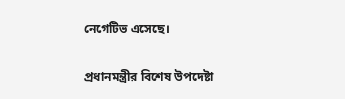নেগেটিভ এসেছে।

প্রধানমন্ত্রীর বিশেষ উপদেষ্টা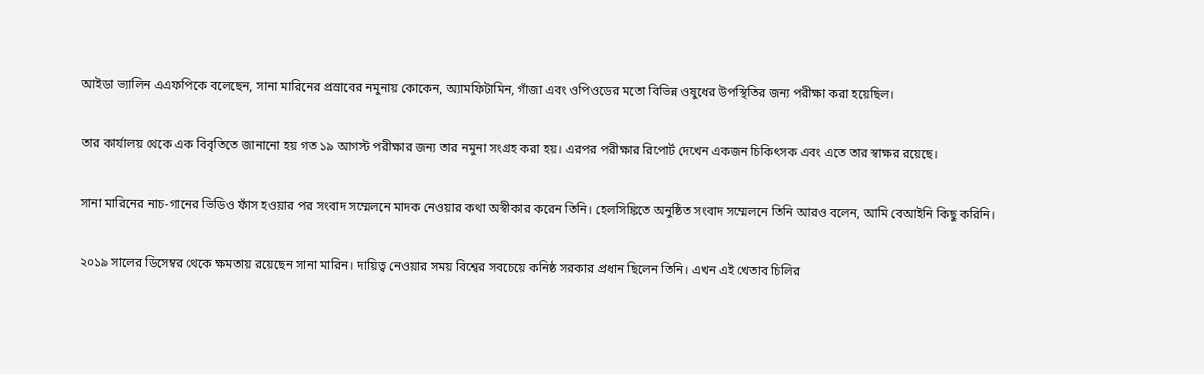আইডা ভ্যালিন এএফপিকে বলেছেন, সানা মারিনের প্রস্রাবের নমুনায় কোকেন, অ্যামফিটামিন, গাঁজা এবং ওপিওডের মতো বিভিন্ন ওষুধের উপস্থিতির জন্য পরীক্ষা করা হয়েছিল।

তার কার্যালয় থেকে এক বিবৃতিতে জানানো হয় গত ১৯ আগস্ট পরীক্ষার জন্য তার নমুনা সংগ্রহ করা হয়। এরপর পরীক্ষার রিপোর্ট দেখেন একজন চিকিৎসক এবং এতে তার স্বাক্ষর রয়েছে।

সানা মারিনের নাচ-গানের ভিডিও ফাঁস হওয়ার পর সংবাদ সম্মেলনে মাদক নেওয়ার কথা অস্বীকার করেন তিনি। হেলসিঙ্কিতে অনুষ্ঠিত সংবাদ সম্মেলনে তিনি আরও বলেন, আমি বেআইনি কিছু করিনি।

২০১৯ সালের ডিসেম্বর থেকে ক্ষমতায় রয়েছেন সানা মারিন। দায়িত্ব নেওয়ার সময় বিশ্বের সবচেয়ে কনিষ্ঠ সরকার প্রধান ছিলেন তিনি। এখন এই খেতাব চিলির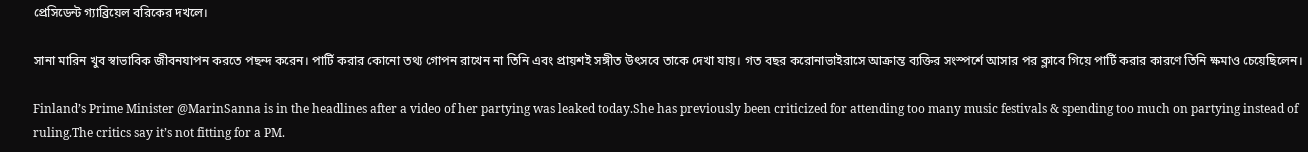প্রেসিডেন্ট গ্যাব্রিয়েল বরিকের দখলে।

সানা মারিন খুব স্বাভাবিক জীবনযাপন করতে পছন্দ করেন। পার্টি করার কোনো তথ্য গোপন রাখেন না তিনি এবং প্রায়শই সঙ্গীত উৎসবে তাকে দেখা যায়। গত বছর করোনাভাইরাসে আক্রান্ত ব্যক্তির সংস্পর্শে আসার পর ক্লাবে গিয়ে পার্টি করার কারণে তিনি ক্ষমাও চেয়েছিলেন।

Finland’s Prime Minister @MarinSanna is in the headlines after a video of her partying was leaked today.She has previously been criticized for attending too many music festivals & spending too much on partying instead of ruling.The critics say it’s not fitting for a PM.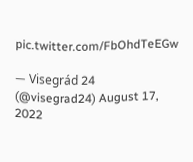pic.twitter.com/FbOhdTeEGw

— Visegrád 24 (@visegrad24) August 17, 2022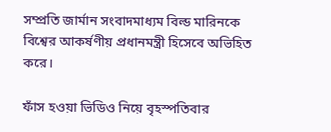সম্প্রতি জার্মান সংবাদমাধ্যম বিল্ড মারিনকে বিশ্বের আকর্ষণীয় প্রধানমন্ত্রী হিসেবে অভিহিত করে।

ফাঁস হওয়া ভিডিও নিয়ে বৃহস্পতিবার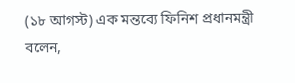(১৮ আগস্ট) এক মন্তব্যে ফিনিশ প্রধানমন্ত্রী বলেন,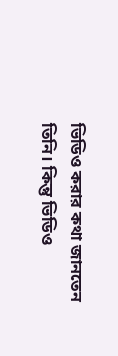ভিডিও করার কথা জানতেন তিনি। কিন্তু ভিডিও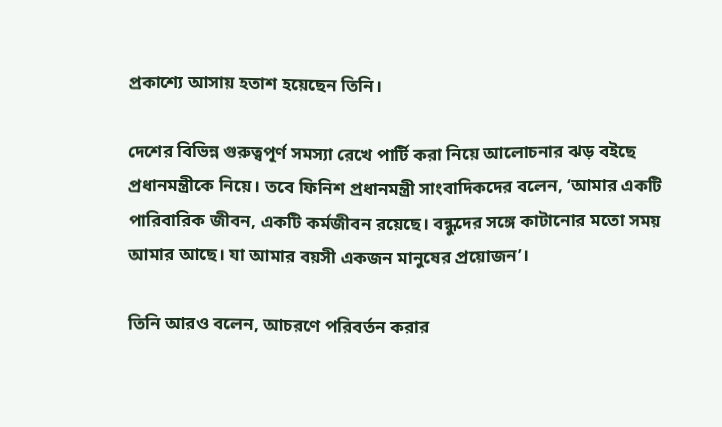প্রকাশ্যে আসায় হতাশ হয়েছেন তিনি।

দেশের বিভিন্ন গুরুত্বপূর্ণ সমস্যা রেখে পার্টি করা নিয়ে আলোচনার ঝড় বইছে প্রধানমন্ত্রীকে নিয়ে। তবে ফিনিশ প্রধানমন্ত্রী সাংবাদিকদের বলেন, ‘আমার একটি পারিবারিক জীবন, একটি কর্মজীবন রয়েছে। বন্ধুদের সঙ্গে কাটানোর মতো সময় আমার আছে। যা আমার বয়সী একজন মানুষের প্রয়োজন’।

তিনি আরও বলেন, আচরণে পরিবর্তন করার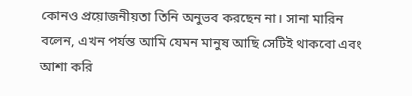কোনও প্রয়োজনীয়তা তিনি অনুভব করছেন না। সানা মারিন বলেন, এখন পর্যন্ত আমি যেমন মানুষ আছি সেটিই থাকবো এবং আশা করি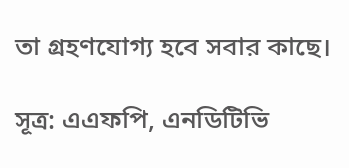তা গ্রহণযোগ্য হবে সবার কাছে।

সূত্র: এএফপি, এনডিটিভি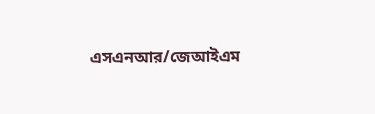এসএনআর/জেআইএম